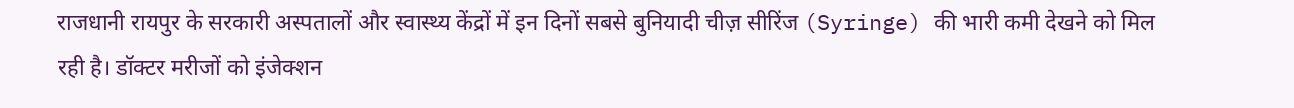राजधानी रायपुर के सरकारी अस्पतालों और स्वास्थ्य केंद्रों में इन दिनों सबसे बुनियादी चीज़ सीरिंज (Syringe) की भारी कमी देखने को मिल रही है। डॉक्टर मरीजों को इंजेक्शन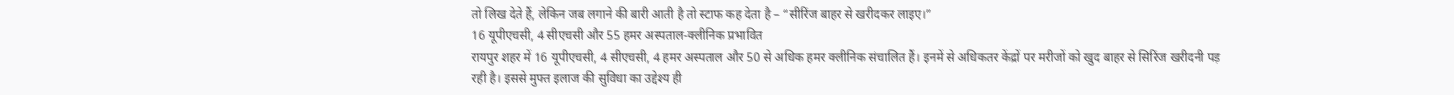तो लिख देते हैं, लेकिन जब लगाने की बारी आती है तो स्टाफ कह देता है – “सीरिंज बाहर से खरीदकर लाइए।”
16 यूपीएचसी, 4 सीएचसी और 55 हमर अस्पताल-क्लीनिक प्रभावित
रायपुर शहर में 16 यूपीएचसी, 4 सीएचसी, 4 हमर अस्पताल और 50 से अधिक हमर क्लीनिक संचालित हैं। इनमें से अधिकतर केंद्रों पर मरीजों को खुद बाहर से सिरिंज खरीदनी पड़ रही है। इससे मुफ्त इलाज की सुविधा का उद्देश्य ही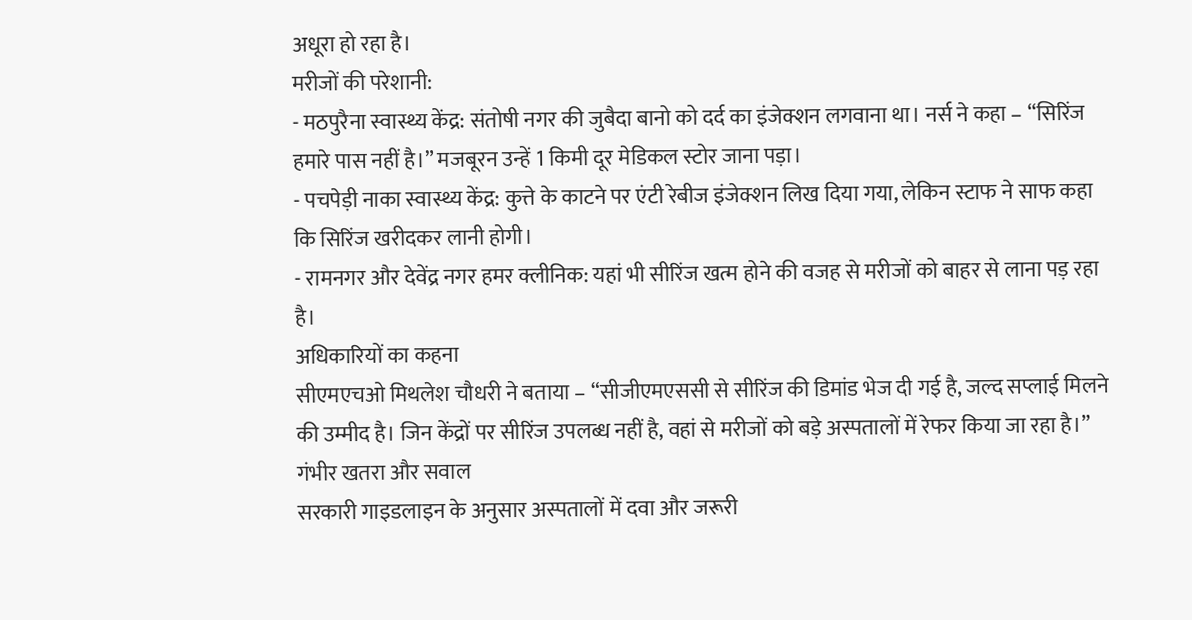अधूरा हो रहा है।
मरीजों की परेशानी:
- मठपुरैना स्वास्थ्य केंद्र: संतोषी नगर की जुबैदा बानो को दर्द का इंजेक्शन लगवाना था। नर्स ने कहा – “सिरिंज हमारे पास नहीं है।” मजबूरन उन्हें 1 किमी दूर मेडिकल स्टोर जाना पड़ा।
- पचपेड़ी नाका स्वास्थ्य केंद्र: कुत्ते के काटने पर एंटी रेबीज इंजेक्शन लिख दिया गया, लेकिन स्टाफ ने साफ कहा कि सिरिंज खरीदकर लानी होगी।
- रामनगर और देवेंद्र नगर हमर क्लीनिक: यहां भी सीरिंज खत्म होने की वजह से मरीजों को बाहर से लाना पड़ रहा है।
अधिकारियों का कहना
सीएमएचओ मिथलेश चौधरी ने बताया – “सीजीएमएससी से सीरिंज की डिमांड भेज दी गई है, जल्द सप्लाई मिलने की उम्मीद है। जिन केंद्रों पर सीरिंज उपलब्ध नहीं है, वहां से मरीजों को बड़े अस्पतालों में रेफर किया जा रहा है।”
गंभीर खतरा और सवाल
सरकारी गाइडलाइन के अनुसार अस्पतालों में दवा और जरूरी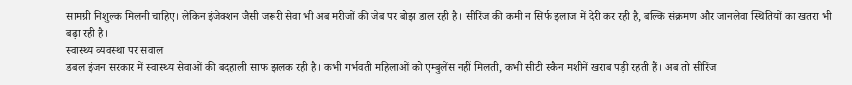सामग्री निशुल्क मिलनी चाहिए। लेकिन इंजेक्शन जैसी जरूरी सेवा भी अब मरीजों की जेब पर बोझ डाल रही है। सीरिंज की कमी न सिर्फ इलाज में देरी कर रही है, बल्कि संक्रमण और जानलेवा स्थितियों का खतरा भी बढ़ा रही है।
स्वास्थ्य व्यवस्था पर सवाल
डबल इंजन सरकार में स्वास्थ्य सेवाओं की बदहाली साफ झलक रही है। कभी गर्भवती महिलाओं को एम्बुलेंस नहीं मिलती, कभी सीटी स्कैन मशीनें खराब पड़ी रहती हैं। अब तो सीरिंज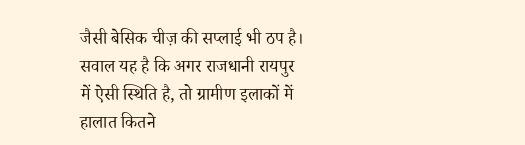जैसी बेसिक चीज़ की सप्लाई भी ठप है। सवाल यह है कि अगर राजधानी रायपुर में ऐसी स्थिति है, तो ग्रामीण इलाकों में हालात कितने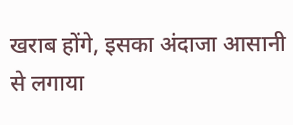खराब होंगे, इसका अंदाजा आसानी से लगाया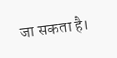जा सकता है।